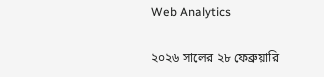Web Analytics

২০২৬ সালের ২৮ ফেব্রুয়ারি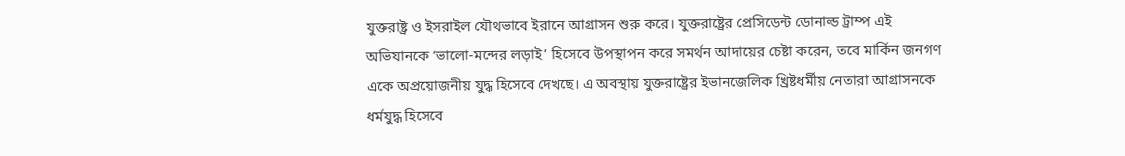যুক্তরাষ্ট্র ও ইসরাইল যৌথভাবে ইরানে আগ্রাসন শুরু করে। যুক্তরাষ্ট্রের প্রেসিডেন্ট ডোনাল্ড ট্রাম্প এই অভিযানকে ‘ভালো-মন্দের লড়াই’ হিসেবে উপস্থাপন করে সমর্থন আদায়ের চেষ্টা করেন, তবে মার্কিন জনগণ একে অপ্রয়োজনীয় যুদ্ধ হিসেবে দেখছে। এ অবস্থায় যুক্তরাষ্ট্রের ইভানজেলিক খ্রিষ্টধর্মীয় নেতারা আগ্রাসনকে ধর্মযুদ্ধ হিসেবে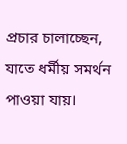প্রচার চালাচ্ছেন, যাতে ধর্মীয় সমর্থন পাওয়া যায়।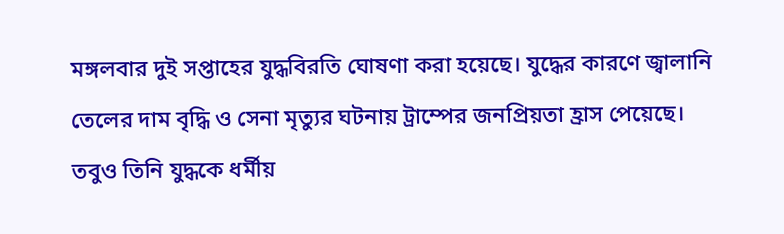মঙ্গলবার দুই সপ্তাহের যুদ্ধবিরতি ঘোষণা করা হয়েছে। যুদ্ধের কারণে জ্বালানি তেলের দাম বৃদ্ধি ও সেনা মৃত্যুর ঘটনায় ট্রাম্পের জনপ্রিয়তা হ্রাস পেয়েছে। তবুও তিনি যুদ্ধকে ধর্মীয়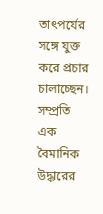তাৎপর্যের সঙ্গে যুক্ত করে প্রচার চালাচ্ছেন। সম্প্রতি এক বৈমানিক উদ্ধারের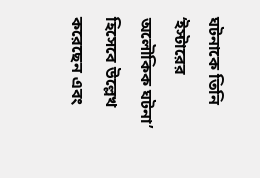ঘটনাকে তিনি ‘ইস্টারের অলৌকিক ঘটনা’ হিসেবে উল্লেখ করেছেন এবং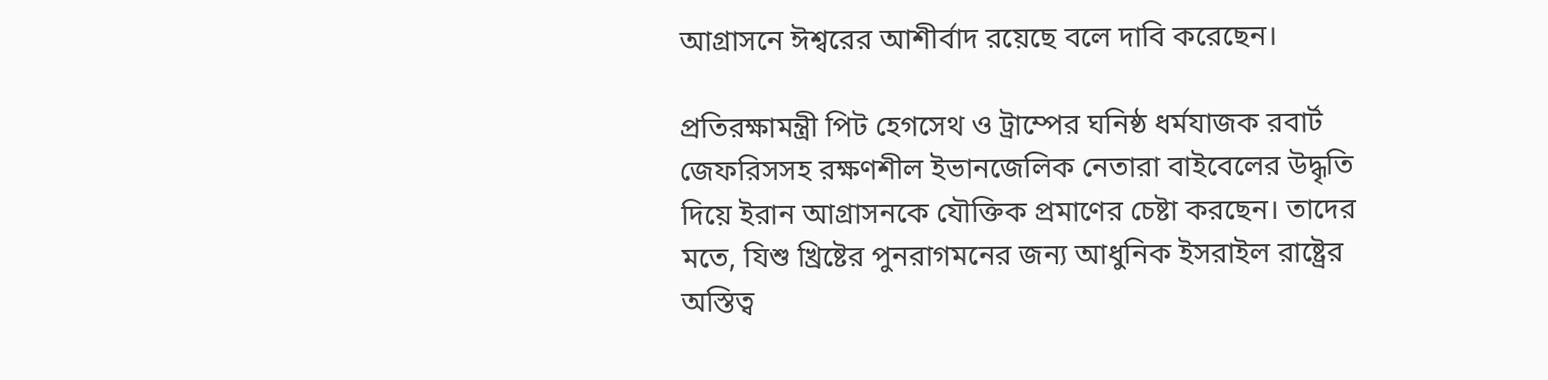আগ্রাসনে ঈশ্বরের আশীর্বাদ রয়েছে বলে দাবি করেছেন।

প্রতিরক্ষামন্ত্রী পিট হেগসেথ ও ট্রাম্পের ঘনিষ্ঠ ধর্মযাজক রবার্ট জেফরিসসহ রক্ষণশীল ইভানজেলিক নেতারা বাইবেলের উদ্ধৃতি দিয়ে ইরান আগ্রাসনকে যৌক্তিক প্রমাণের চেষ্টা করছেন। তাদের মতে, যিশু খ্রিষ্টের পুনরাগমনের জন্য আধুনিক ইসরাইল রাষ্ট্রের অস্তিত্ব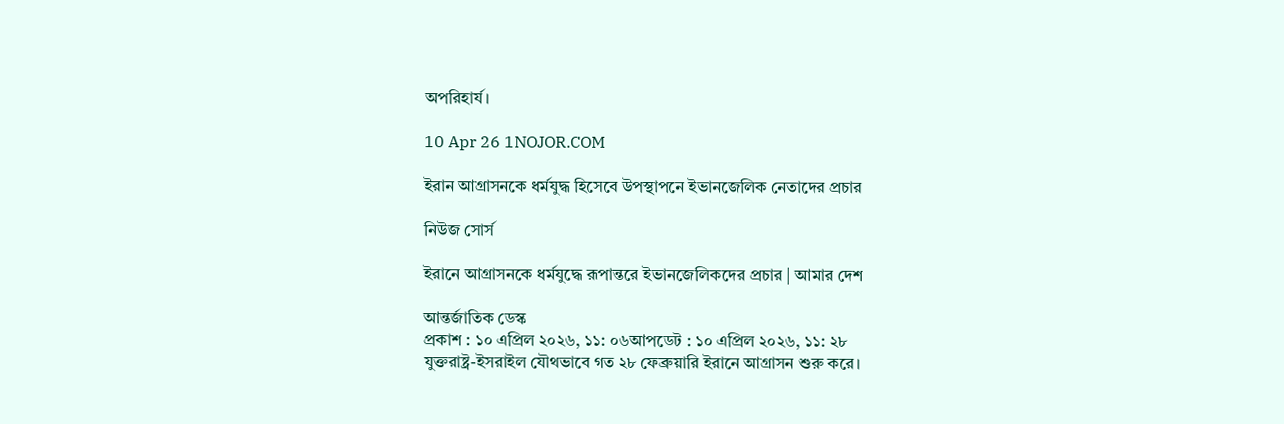অপরিহার্য।

10 Apr 26 1NOJOR.COM

ইরান আগ্রাসনকে ধর্মযুদ্ধ হিসেবে উপস্থাপনে ইভানজেলিক নেতাদের প্রচার

নিউজ সোর্স

ইরানে আগ্রাসনকে ধর্মযুদ্ধে রূপান্তরে ইভানজেলিকদের প্রচার | আমার দেশ

আন্তর্জাতিক ডেস্ক
প্রকাশ : ১০ এপ্রিল ২০২৬, ১১: ০৬আপডেট : ১০ এপ্রিল ২০২৬, ১১: ২৮
যুক্তরাষ্ট্র-ইসরাইল যৌথভাবে গত ২৮ ফেব্রুয়ারি ইরানে আগ্রাসন শুরু করে।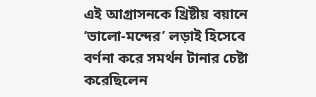এই আগ্রাসনকে খ্রিষ্টীয় বয়ানে ‘ভালো-মন্দের’ লড়াই হিসেবে বর্ণনা করে সমর্থন টানার চেষ্টা করেছিলেন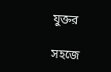যুক্তর

সহজে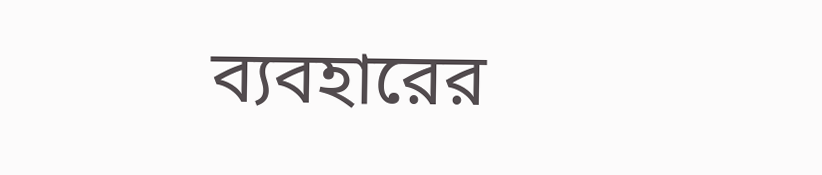ব্যবহারের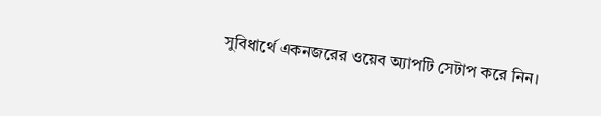সুবিধার্থে একনজরের ওয়েব অ্যাপটি সেটাপ করে নিন।